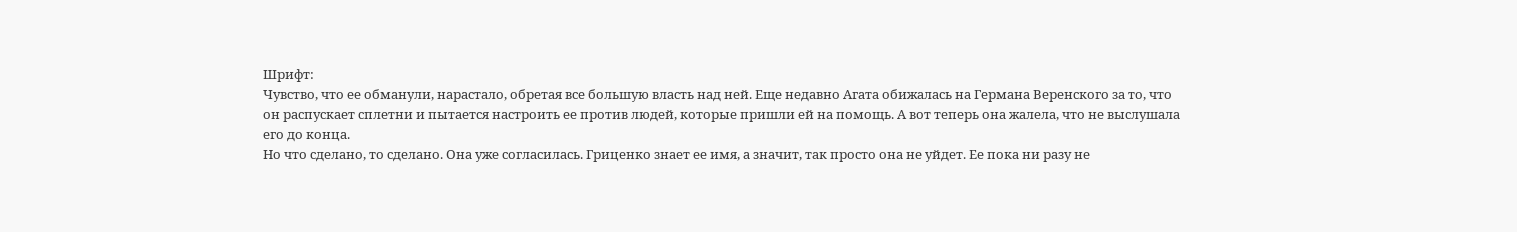Шрифт:
Чувство, что ее обманули, нарастало, обретая все большую власть над ней. Еще недавно Агата обижалась на Германа Веренского за то, что он распускает сплетни и пытается настроить ее против людей, которые пришли ей на помощь. А вот теперь она жалела, что не выслушала его до конца.
Но что сделано, то сделано. Она уже согласилась. Гриценко знает ее имя, а значит, так просто она не уйдет. Ее пока ни разу не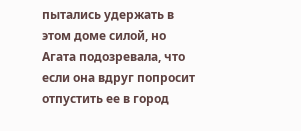пытались удержать в этом доме силой, но Агата подозревала, что если она вдруг попросит отпустить ее в город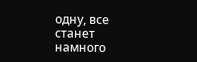одну, все станет намного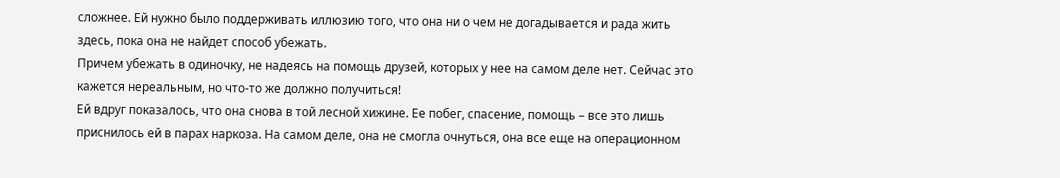сложнее. Ей нужно было поддерживать иллюзию того, что она ни о чем не догадывается и рада жить здесь, пока она не найдет способ убежать.
Причем убежать в одиночку, не надеясь на помощь друзей, которых у нее на самом деле нет. Сейчас это кажется нереальным, но что-то же должно получиться!
Ей вдруг показалось, что она снова в той лесной хижине. Ее побег, спасение, помощь – все это лишь приснилось ей в парах наркоза. На самом деле, она не смогла очнуться, она все еще на операционном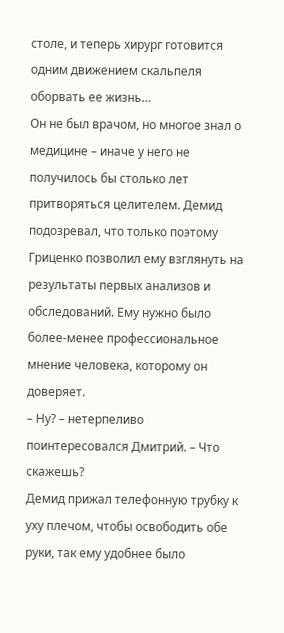столе, и теперь хирург готовится одним движением скальпеля оборвать ее жизнь…
Он не был врачом, но многое знал о медицине – иначе у него не получилось бы столько лет притворяться целителем. Демид подозревал, что только поэтому Гриценко позволил ему взглянуть на результаты первых анализов и обследований. Ему нужно было более-менее профессиональное мнение человека, которому он доверяет.
– Ну? – нетерпеливо поинтересовался Дмитрий. – Что скажешь?
Демид прижал телефонную трубку к уху плечом, чтобы освободить обе руки, так ему удобнее было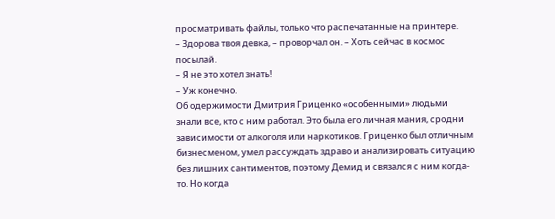просматривать файлы, только что распечатанные на принтере.
– Здорова твоя девка, – проворчал он. – Хоть сейчас в космос посылай.
– Я не это хотел знать!
– Уж конечно.
Об одержимости Дмитрия Гриценко «особенными» людьми знали все, кто с ним работал. Это была его личная мания, сродни зависимости от алкоголя или наркотиков. Гриценко был отличным бизнесменом, умел рассуждать здраво и анализировать ситуацию без лишних сантиментов, поэтому Демид и связался с ним когда-то. Но когда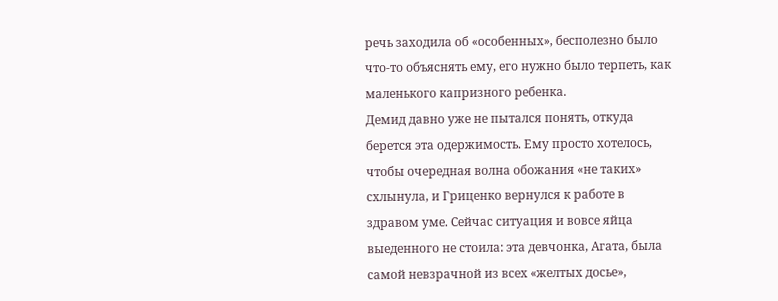речь заходила об «особенных», бесполезно было что-то объяснять ему, его нужно было терпеть, как маленького капризного ребенка.
Демид давно уже не пытался понять, откуда берется эта одержимость. Ему просто хотелось, чтобы очередная волна обожания «не таких» схлынула, и Гриценко вернулся к работе в здравом уме. Сейчас ситуация и вовсе яйца выеденного не стоила: эта девчонка, Агата, была самой невзрачной из всех «желтых досье»,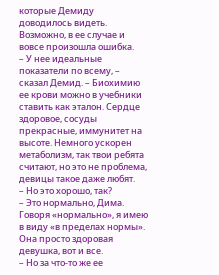которые Демиду доводилось видеть.
Возможно, в ее случае и вовсе произошла ошибка.
– У нее идеальные показатели по всему, – сказал Демид. – Биохимию ее крови можно в учебники ставить как эталон. Сердце здоровое, сосуды прекрасные, иммунитет на высоте. Немного ускорен метаболизм, так твои ребята считают, но это не проблема, девицы такое даже любят.
– Но это хорошо, так?
– Это нормально, Дима. Говоря «нормально», я имею в виду «в пределах нормы». Она просто здоровая девушка, вот и все.
– Но за что-то же ее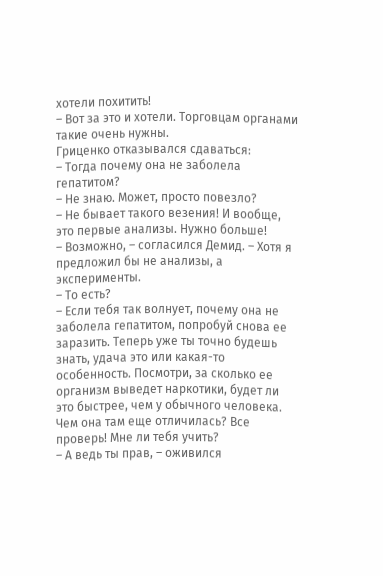хотели похитить!
– Вот за это и хотели. Торговцам органами такие очень нужны.
Гриценко отказывался сдаваться:
– Тогда почему она не заболела гепатитом?
– Не знаю. Может, просто повезло?
– Не бывает такого везения! И вообще, это первые анализы. Нужно больше!
– Возможно, – согласился Демид. – Хотя я предложил бы не анализы, а эксперименты.
– То есть?
– Если тебя так волнует, почему она не заболела гепатитом, попробуй снова ее заразить. Теперь уже ты точно будешь знать, удача это или какая-то особенность. Посмотри, за сколько ее организм выведет наркотики, будет ли это быстрее, чем у обычного человека. Чем она там еще отличилась? Все проверь! Мне ли тебя учить?
– А ведь ты прав, – оживился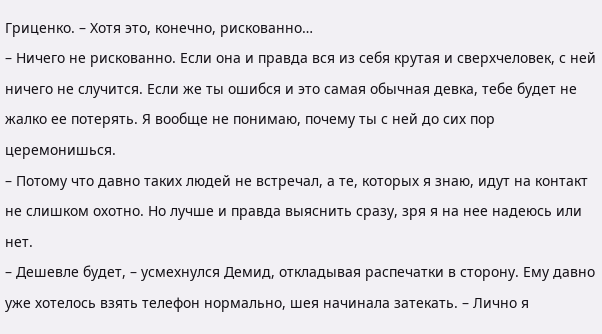Гриценко. – Хотя это, конечно, рискованно…
– Ничего не рискованно. Если она и правда вся из себя крутая и сверхчеловек, с ней ничего не случится. Если же ты ошибся и это самая обычная девка, тебе будет не жалко ее потерять. Я вообще не понимаю, почему ты с ней до сих пор церемонишься.
– Потому что давно таких людей не встречал, а те, которых я знаю, идут на контакт не слишком охотно. Но лучше и правда выяснить сразу, зря я на нее надеюсь или нет.
– Дешевле будет, – усмехнулся Демид, откладывая распечатки в сторону. Ему давно уже хотелось взять телефон нормально, шея начинала затекать. – Лично я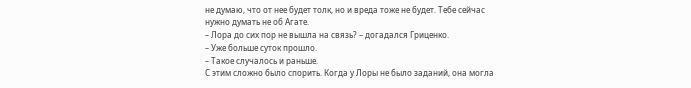не думаю, что от нее будет толк, но и вреда тоже не будет. Тебе сейчас нужно думать не об Агате.
– Лора до сих пор не вышла на связь? – догадался Гриценко.
– Уже больше суток прошло.
– Такое случалось и раньше.
С этим сложно было спорить. Когда у Лоры не было заданий, она могла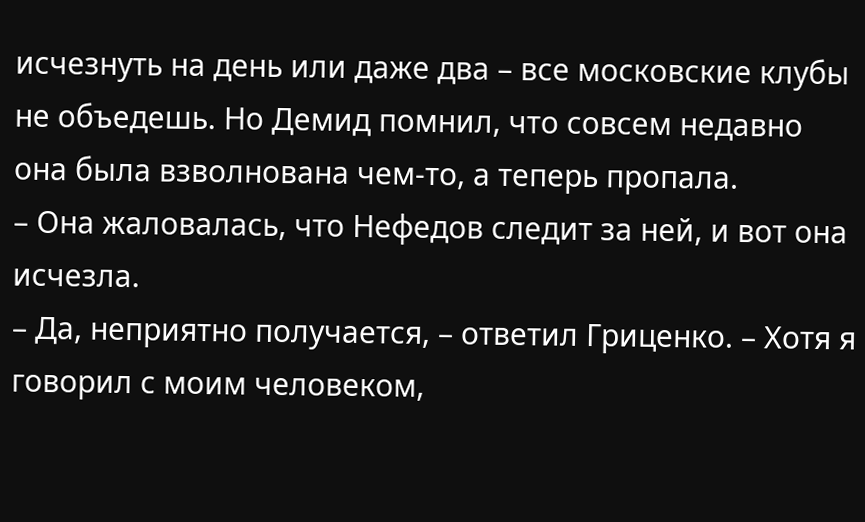исчезнуть на день или даже два – все московские клубы не объедешь. Но Демид помнил, что совсем недавно она была взволнована чем-то, а теперь пропала.
– Она жаловалась, что Нефедов следит за ней, и вот она исчезла.
– Да, неприятно получается, – ответил Гриценко. – Хотя я говорил с моим человеком,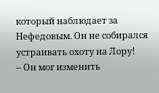который наблюдает за Нефедовым. Он не собирался устраивать охоту на Лору!
– Он мог изменить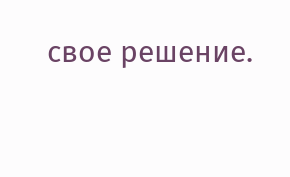свое решение.